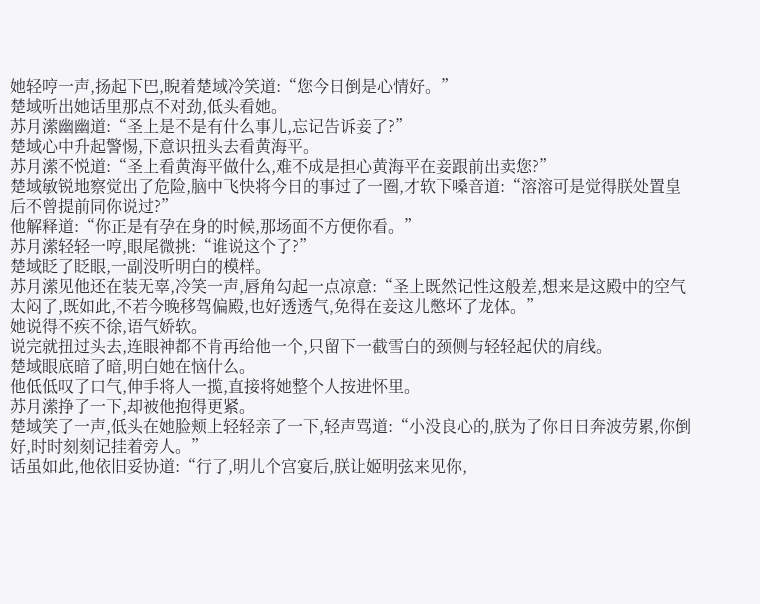她轻哼一声,扬起下巴,睨着楚域冷笑道:“您今日倒是心情好。”
楚域听出她话里那点不对劲,低头看她。
苏月潆幽幽道:“圣上是不是有什么事儿,忘记告诉妾了?”
楚域心中升起警惕,下意识扭头去看黄海平。
苏月潆不悦道:“圣上看黄海平做什么,难不成是担心黄海平在妾跟前出卖您?”
楚域敏锐地察觉出了危险,脑中飞快将今日的事过了一圈,才软下嗓音道:“溶溶可是觉得朕处置皇后不曾提前同你说过?”
他解释道:“你正是有孕在身的时候,那场面不方便你看。”
苏月潆轻轻一哼,眼尾微挑:“谁说这个了?”
楚域眨了眨眼,一副没听明白的模样。
苏月潆见他还在装无辜,冷笑一声,唇角勾起一点凉意:“圣上既然记性这般差,想来是这殿中的空气太闷了,既如此,不若今晚移驾偏殿,也好透透气,免得在妾这儿憋坏了龙体。”
她说得不疾不徐,语气娇软。
说完就扭过头去,连眼神都不肯再给他一个,只留下一截雪白的颈侧与轻轻起伏的肩线。
楚域眼底暗了暗,明白她在恼什么。
他低低叹了口气,伸手将人一揽,直接将她整个人按进怀里。
苏月潆挣了一下,却被他抱得更紧。
楚域笑了一声,低头在她脸颊上轻轻亲了一下,轻声骂道:“小没良心的,朕为了你日日奔波劳累,你倒好,时时刻刻记挂着旁人。”
话虽如此,他依旧妥协道:“行了,明儿个宫宴后,朕让姬明弦来见你,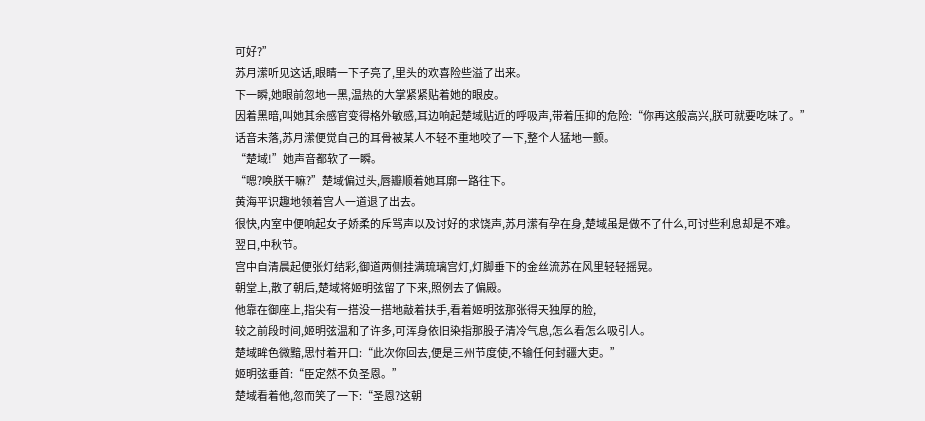可好?”
苏月潆听见这话,眼睛一下子亮了,里头的欢喜险些溢了出来。
下一瞬,她眼前忽地一黑,温热的大掌紧紧贴着她的眼皮。
因着黑暗,叫她其余感官变得格外敏感,耳边响起楚域贴近的呼吸声,带着压抑的危险:“你再这般高兴,朕可就要吃味了。”
话音未落,苏月潆便觉自己的耳骨被某人不轻不重地咬了一下,整个人猛地一颤。
“楚域!”她声音都软了一瞬。
“嗯?唤朕干嘛?”楚域偏过头,唇瓣顺着她耳廓一路往下。
黄海平识趣地领着宫人一道退了出去。
很快,内室中便响起女子娇柔的斥骂声以及讨好的求饶声,苏月潆有孕在身,楚域虽是做不了什么,可讨些利息却是不难。
翌日,中秋节。
宫中自清晨起便张灯结彩,御道两侧挂满琉璃宫灯,灯脚垂下的金丝流苏在风里轻轻摇晃。
朝堂上,散了朝后,楚域将姬明弦留了下来,照例去了偏殿。
他靠在御座上,指尖有一搭没一搭地敲着扶手,看着姬明弦那张得天独厚的脸,
较之前段时间,姬明弦温和了许多,可浑身依旧染指那股子清冷气息,怎么看怎么吸引人。
楚域眸色微黯,思忖着开口:“此次你回去,便是三州节度使,不输任何封疆大吏。”
姬明弦垂首:“臣定然不负圣恩。”
楚域看着他,忽而笑了一下:“圣恩?这朝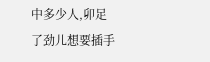中多少人,卯足了劲儿想要插手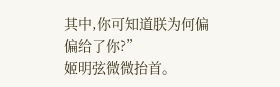其中,你可知道朕为何偏偏给了你?”
姬明弦微微抬首。